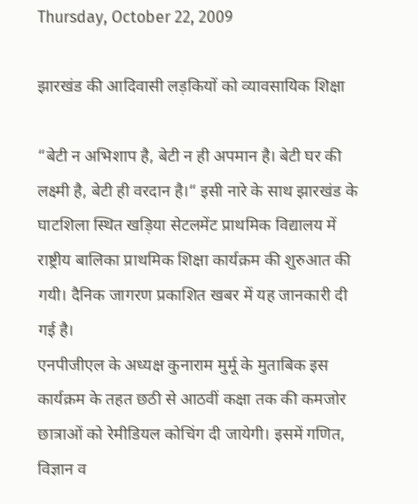Thursday, October 22, 2009

झारखंड की आदिवासी लड़कियों को व्यावसायिक शिक्षा

“बेटी न अभिशाप है, बेटी न ही अपमान है। बेटी घर की लक्ष्मी है, बेटी ही वरदान है।“ इसी नारे के साथ झारखंड के घाटशिला स्थित खड़िया सेटलमेंट प्राथमिक विद्यालय में राष्ट्रीय बालिका प्राथमिक शिक्षा कार्यक्रम की शुरुआत की गयी। दैनिक जागरण प्रकाशित खबर में यह जानकारी दी गई है।
एनपीजीएल के अध्यक्ष कुनाराम मुर्मू के मुताबिक इस कार्यक्रम के तहत छठी से आठवीं कक्षा तक की कमजोर छात्राओं को रेमीडियल कोचिंग दी जायेगी। इसमें गणित, विज्ञान व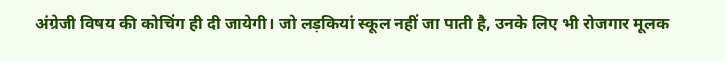अंग्रेजी विषय की कोचिंग ही दी जायेगी। जो लड़कियां स्कूल नहीं जा पाती है, उनके लिए भी रोजगार मूलक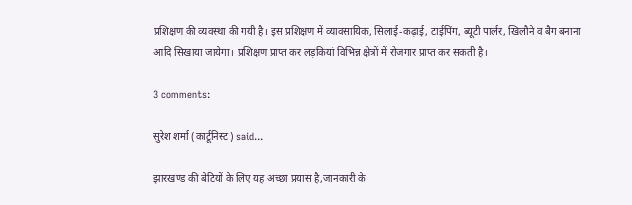प्रशिक्षण की व्यवस्था की गयी है। इस प्रशिक्षण में व्यावसायिक, सिलाई-कढ़ाई, टाईपिंग, ब्यूटी पार्लर, खिलौने व बैग बनाना आदि सिखाया जायेगा। प्रशिक्षण प्राप्त कर लड़कियां विभिन्न क्षेत्रों में रोजगार प्राप्त कर सकती है।

3 comments:

सुरेश शर्मा (कार्टूनिस्ट) said...

झारखण्ड की बेटियों के लिए यह अच्छा प्रयास है,जानकारी के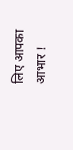लिए आपका आभार !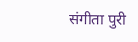संगीता पुरी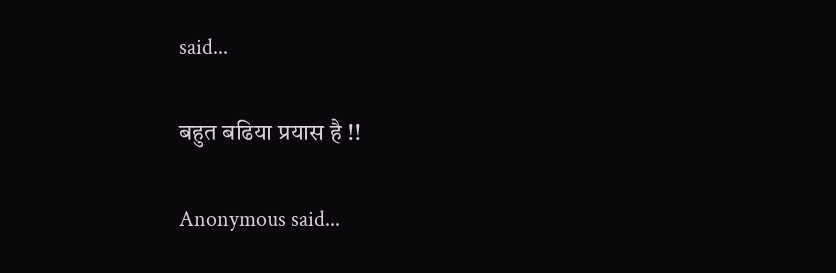said...

बहुत बढिया प्रयास है !!

Anonymous said...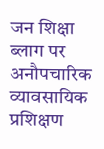जन शिक्षा ब्लाग पर अनौपचारिक व्यावसायिक प्रशिक्षण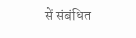सें संबंधित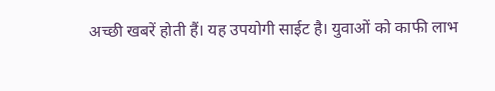अच्छी खबरें होती हैं। यह उपयोगी साईट है। युवाओं को काफी लाभ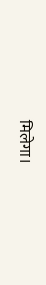मिलेगा।